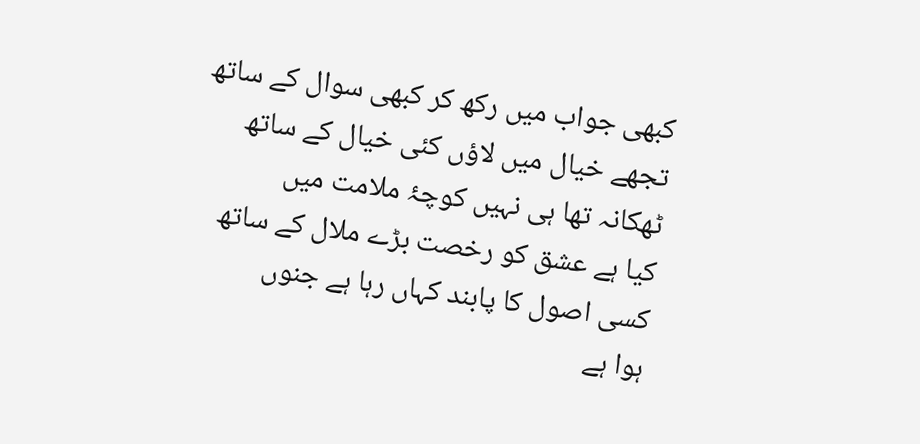کبھی جواب میں رکھ کر کبھی سوال کے ساتھ
تجھے خیال میں لاؤں کئی خیال کے ساتھ
ٹھکانہ تھا ہی نہیں کوچۂ ملامت میں
کیا ہے عشق کو رخصت بڑے ملال کے ساتھ
کسی اصول کا پابند کہاں رہا ہے جنوں
ہوا ہے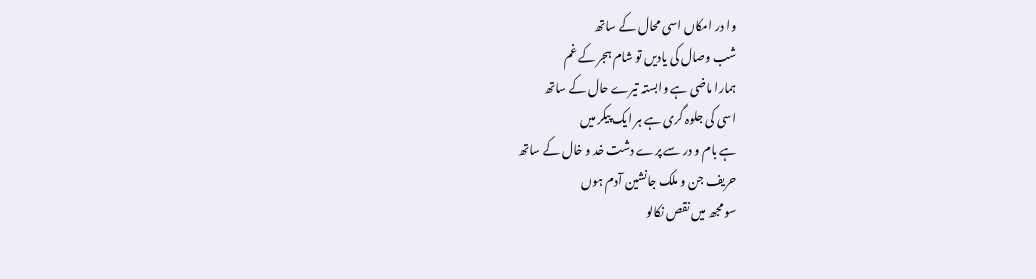وا در امکاں اسی محال کے ساتھ
شب وصال کی یادیں تو شام ہجر کے غم
ہمارا ماضی ہے وابستہ تیرے حال کے ساتھ
اسی کی جلوہ گری ہے ہر ایک پیکر میں
ہے بام و در سے پرے دشت خد و خال کے ساتھ
حریف جن و ملک جانشین آدم ہوں
سو مجھ میں نقص نکالو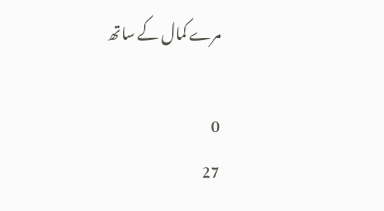مرے کمال کے ساتھ

0
27